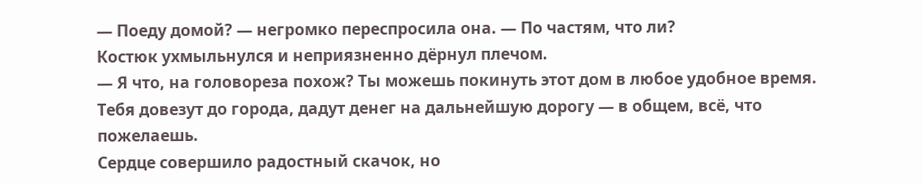— Поеду домой? — негромко переспросила она. — По частям, что ли?
Костюк ухмыльнулся и неприязненно дёрнул плечом.
— Я что, на головореза похож? Ты можешь покинуть этот дом в любое удобное время. Тебя довезут до города, дадут денег на дальнейшую дорогу — в общем, всё, что пожелаешь.
Сердце совершило радостный скачок, но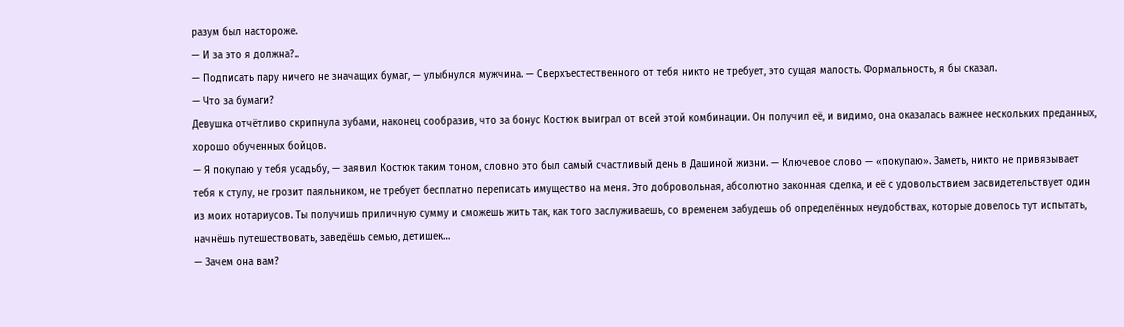разум был настороже.
— И за это я должна?..
— Подписать пару ничего не значащих бумаг, — улыбнулся мужчина. — Сверхъестественного от тебя никто не требует, это сущая малость. Формальность, я бы сказал.
— Что за бумаги?
Девушка отчётливо скрипнула зубами, наконец сообразив, что за бонус Костюк выиграл от всей этой комбинации. Он получил её, и видимо, она оказалась важнее нескольких преданных, хорошо обученных бойцов.
— Я покупаю у тебя усадьбу, — заявил Костюк таким тоном, словно это был самый счастливый день в Дашиной жизни. — Ключевое слово — «покупаю». Заметь, никто не привязывает тебя к стулу, не грозит паяльником, не требует бесплатно переписать имущество на меня. Это добровольная, абсолютно законная сделка, и её с удовольствием засвидетельствует один из моих нотариусов. Ты получишь приличную сумму и сможешь жить так, как того заслуживаешь, со временем забудешь об определённых неудобствах, которые довелось тут испытать, начнёшь путешествовать, заведёшь семью, детишек…
— Зачем она вам?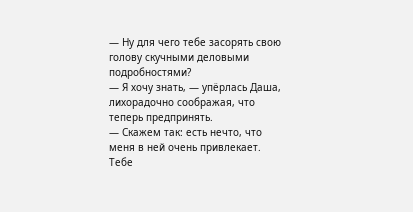— Ну для чего тебе засорять свою голову скучными деловыми подробностями?
— Я хочу знать, — упёрлась Даша, лихорадочно соображая, что теперь предпринять.
— Скажем так: есть нечто, что меня в ней очень привлекает. Тебе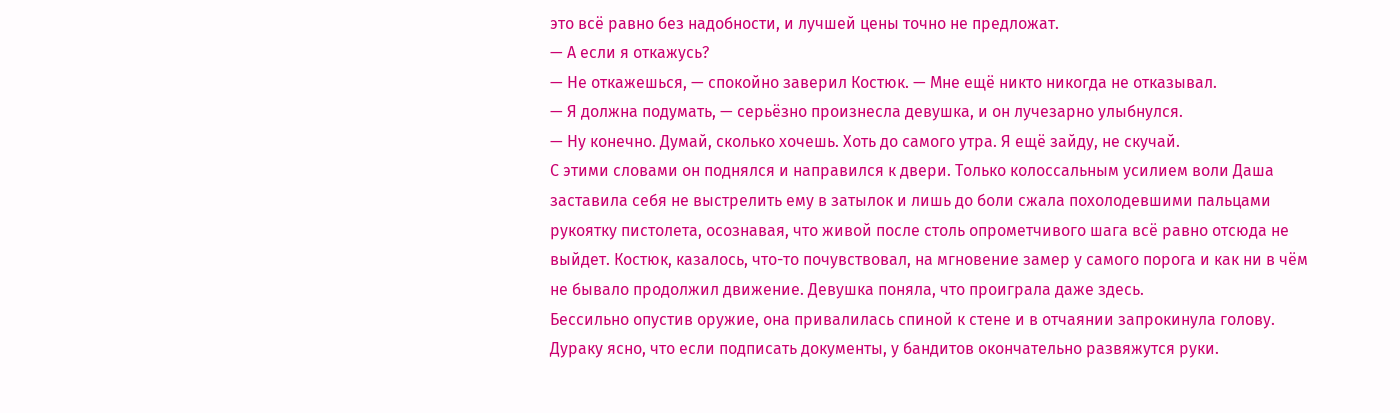это всё равно без надобности, и лучшей цены точно не предложат.
— А если я откажусь?
— Не откажешься, — спокойно заверил Костюк. — Мне ещё никто никогда не отказывал.
— Я должна подумать, — серьёзно произнесла девушка, и он лучезарно улыбнулся.
— Ну конечно. Думай, сколько хочешь. Хоть до самого утра. Я ещё зайду, не скучай.
С этими словами он поднялся и направился к двери. Только колоссальным усилием воли Даша заставила себя не выстрелить ему в затылок и лишь до боли сжала похолодевшими пальцами рукоятку пистолета, осознавая, что живой после столь опрометчивого шага всё равно отсюда не выйдет. Костюк, казалось, что-то почувствовал, на мгновение замер у самого порога и как ни в чём не бывало продолжил движение. Девушка поняла, что проиграла даже здесь.
Бессильно опустив оружие, она привалилась спиной к стене и в отчаянии запрокинула голову. Дураку ясно, что если подписать документы, у бандитов окончательно развяжутся руки.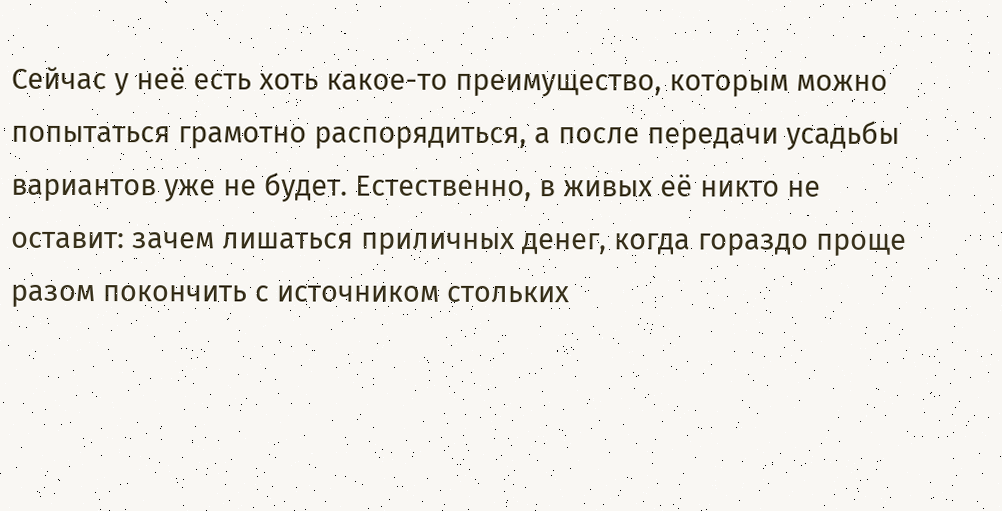Сейчас у неё есть хоть какое-то преимущество, которым можно попытаться грамотно распорядиться, а после передачи усадьбы вариантов уже не будет. Естественно, в живых её никто не оставит: зачем лишаться приличных денег, когда гораздо проще разом покончить с источником стольких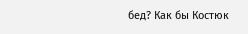бед? Как бы Костюк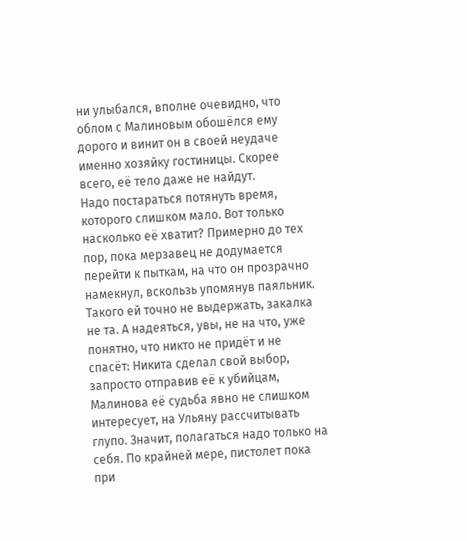ни улыбался, вполне очевидно, что облом с Малиновым обошёлся ему дорого и винит он в своей неудаче именно хозяйку гостиницы. Скорее всего, её тело даже не найдут.
Надо постараться потянуть время, которого слишком мало. Вот только насколько её хватит? Примерно до тех пор, пока мерзавец не додумается перейти к пыткам, на что он прозрачно намекнул, вскользь упомянув паяльник. Такого ей точно не выдержать, закалка не та. А надеяться, увы, не на что, уже понятно, что никто не придёт и не спасёт: Никита сделал свой выбор, запросто отправив её к убийцам, Малинова её судьба явно не слишком интересует, на Ульяну рассчитывать глупо. Значит, полагаться надо только на себя. По крайней мере, пистолет пока при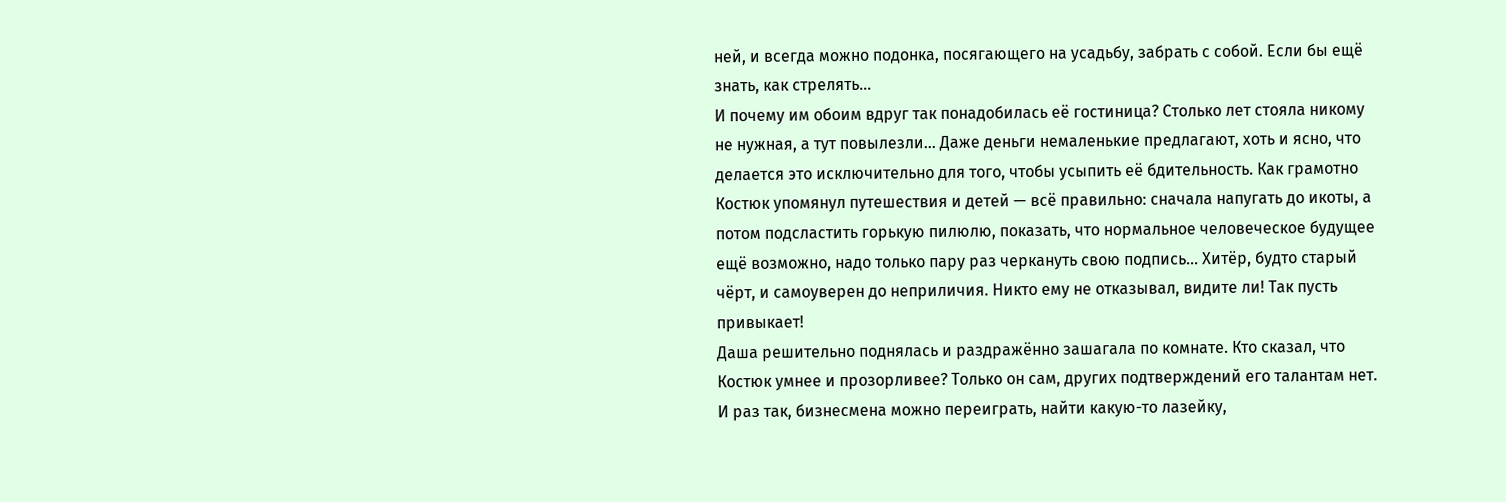ней, и всегда можно подонка, посягающего на усадьбу, забрать с собой. Если бы ещё знать, как стрелять…
И почему им обоим вдруг так понадобилась её гостиница? Столько лет стояла никому не нужная, а тут повылезли… Даже деньги немаленькие предлагают, хоть и ясно, что делается это исключительно для того, чтобы усыпить её бдительность. Как грамотно Костюк упомянул путешествия и детей — всё правильно: сначала напугать до икоты, а потом подсластить горькую пилюлю, показать, что нормальное человеческое будущее ещё возможно, надо только пару раз черкануть свою подпись… Хитёр, будто старый чёрт, и самоуверен до неприличия. Никто ему не отказывал, видите ли! Так пусть привыкает!
Даша решительно поднялась и раздражённо зашагала по комнате. Кто сказал, что Костюк умнее и прозорливее? Только он сам, других подтверждений его талантам нет. И раз так, бизнесмена можно переиграть, найти какую-то лазейку,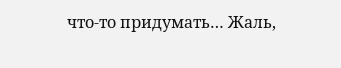что-то придумать… Жаль,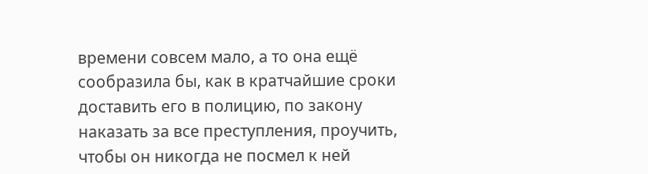времени совсем мало, а то она ещё сообразила бы, как в кратчайшие сроки доставить его в полицию, по закону наказать за все преступления, проучить, чтобы он никогда не посмел к ней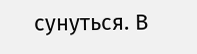сунуться. В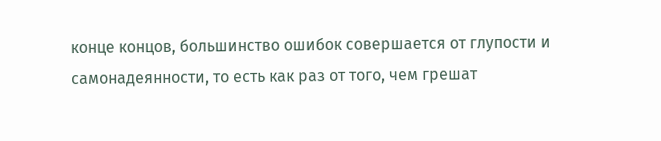конце концов, большинство ошибок совершается от глупости и самонадеянности, то есть как раз от того, чем грешат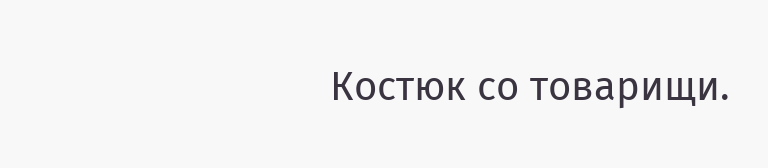Костюк со товарищи.